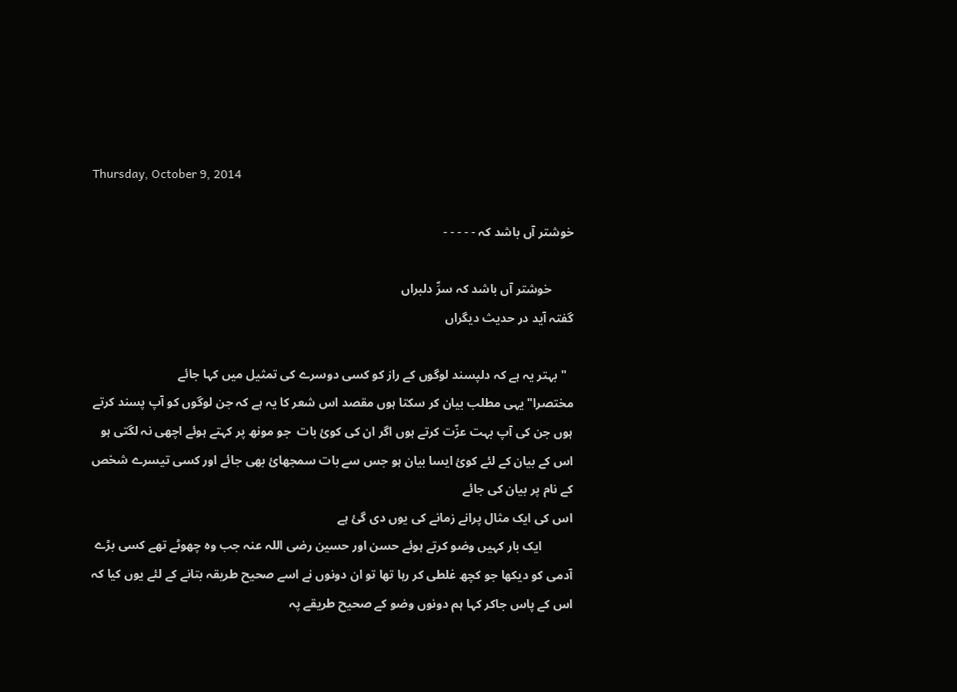Thursday, October 9, 2014

خوشتر آں باشد کہ - - - - -

       خوشتر آں باشد کہ سرِّ دلبراں
گفتہ آید در حدیث دیگراں

  " بہتر یہ ہے کہ دلپسند لوگوں کے راز کو کسی دوسرے کی تمثیل میں کہا جائے
مختصرا" یہی مطلب بیان کر سکتا ہوں مقصد اس شعر کا یہ ہے کہ جن لوگوں کو آپ پسند کرتے ہوں جن کی آپ بہت عزّت کرتے ہوں اگر ان کی کوئ بات  جو مونھ پر کہتے ہوئے اچھی نہ لگتی ہو اس کے بیان کے لئے کوئ ایسا بیان ہو جس سے بات سمجھائ بھی جائے اور کسی تیسرے شخص کے نام پر بیان کی جائے
اس کی ایک مثال پرانے زمانے کی یوں دی گئ ہے
          ایک بار کہیں وضو کرتے ہوئے حسن اور حسین رضی اللہ عنہ جب وہ چھوٹے تھے کسی بڑے آدمی کو دیکھا جو کچھ غلطی کر رہا تھا تو ان دونوں نے اسے صحیح طریقہ بتانے کے لئے یوں کیا کہ اس کے پاس جاکر کہا ہم دونوں وضو کے صحیح طریقے پہ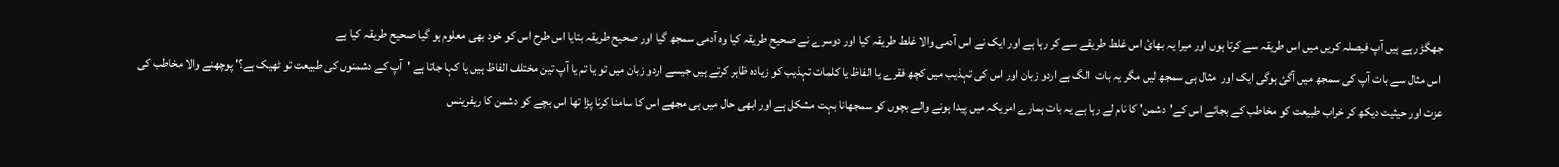جھگڑ رہے ہیں آپ فیصلہ کریں میں اس طریقہ سے کرتا ہوں اور میرا یہ بھائ اس غلط طریقے سے کر رہا ہے اور ایک نے اس آدمی والا غلط طریقہ کیا اور دوسرے نے صحیح طریقہ کیا وہ آدمی سمجھ گیا اور صحیح طریقہ بتایا اس طرح اس کو خود بھی معلوم ہو گیا صحیح طریقہ کیا ہے
 اس مثال سے بات آپ کی سمجھ میں آگئ ہوگی ایک اور  مثال ہی سمجھ لیں مگر یہ بات  الگ ہے اردو زبان اور اس کی تہذیب میں کچھ فقرے یا الفاظ یا کلمات تہذیب کو زیادہ ظاہر کرتے ہیں جیسے اردو زبان میں تو یا تم یا آپ تین مختلف الفاظ ہیں یا کہا جاتا ہے 'آپ کے دشمنوں کی طبیعت تو ٹھیک ہے؟' پوچھنے والا مخاطب کی عزت اور حیثیت دیکھ کر خراب طبیعت کو مخاطب کے بجائے اس کے'دشمن' کا نام لے رہا ہے یہ بات ہمارے امریکہ میں پیدا ہونے والے بچوں کو سمجھانا بہت مشکل ہے اور ابھی حال میں ہی مجھے اس کا سامنا کرنا پڑا تھا اس بچے کو دشمن کا ریفرینس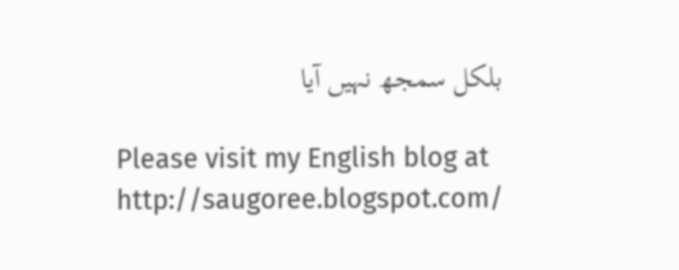بلکل سمجھ نہیں آیا

Please visit my English blog at http://saugoree.blogspot.com/